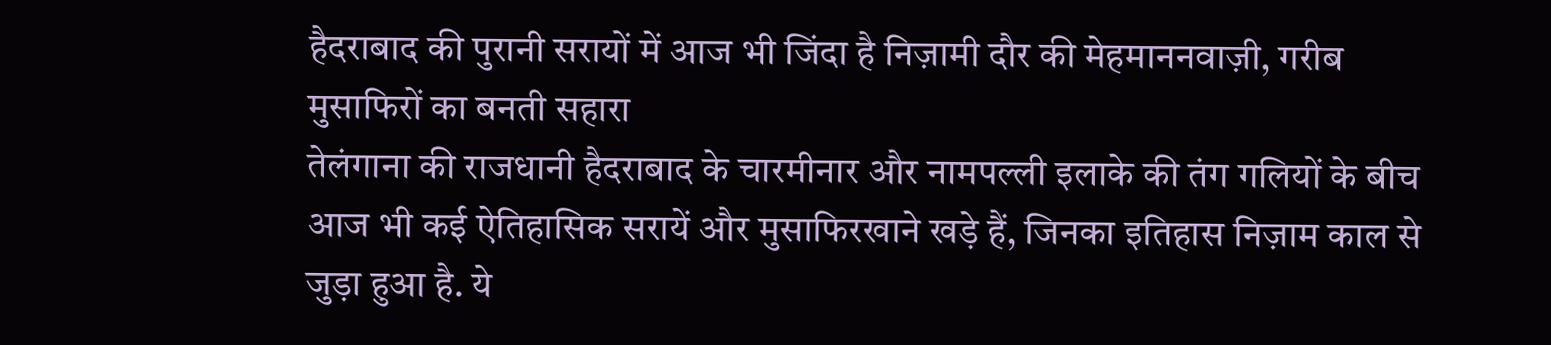हैदराबाद की पुरानी सरायों में आज भी जिंदा है निज़ामी दौर की मेहमाननवाज़ी, गरीब मुसाफिरों का बनती सहारा
तेलंगाना की राजधानी हैदराबाद के चारमीनार और नामपल्ली इलाके की तंग गलियों के बीच आज भी कई ऐतिहासिक सरायें और मुसाफिरखाने खड़े हैं, जिनका इतिहास निज़ाम काल से जुड़ा हुआ है. ये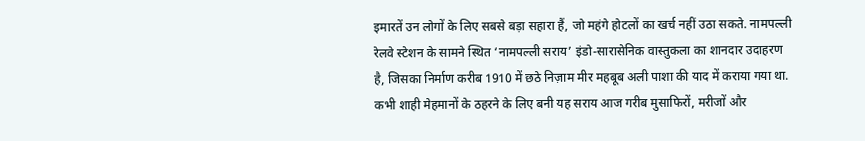इमारतें उन लोगों के लिए सबसे बड़ा सहारा हैं, जो महंगे होटलों का खर्च नहीं उठा सकते. नामपल्ली रेलवे स्टेशन के सामने स्थित ‘नामपल्ली सराय’ इंडो-सारासेनिक वास्तुकला का शानदार उदाहरण है, जिसका निर्माण करीब 1910 में छठे निज़ाम मीर महबूब अली पाशा की याद में कराया गया था. कभी शाही मेहमानों के ठहरने के लिए बनी यह सराय आज गरीब मुसाफिरों, मरीजों और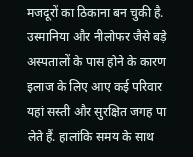मजदूरों का ठिकाना बन चुकी है. उस्मानिया और नीलोफर जैसे बड़े अस्पतालों के पास होने के कारण इलाज के लिए आए कई परिवार यहां सस्ती और सुरक्षित जगह पा लेते हैं. हालांकि समय के साथ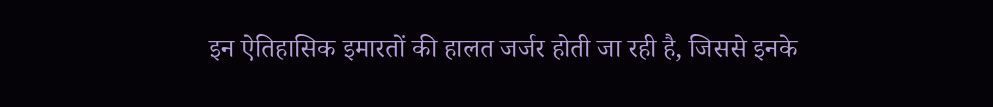इन ऐतिहासिक इमारतों की हालत जर्जर होती जा रही है, जिससे इनके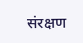संरक्षण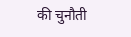की चुनौती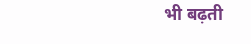भी बढ़ती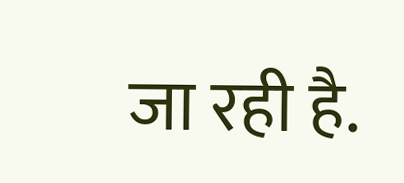जा रही है.